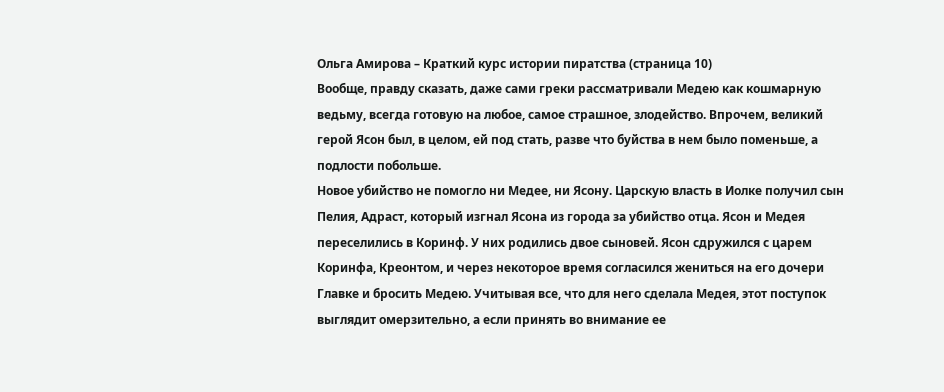Ольга Амирова – Краткий курс истории пиратства (страница 10)
Вообще, правду сказать, даже сами греки рассматривали Медею как кошмарную ведьму, всегда готовую на любое, самое страшное, злодейство. Впрочем, великий герой Ясон был, в целом, ей под стать, разве что буйства в нем было поменьше, а подлости побольше.
Новое убийство не помогло ни Медее, ни Ясону. Царскую власть в Иолке получил сын Пелия, Адраст, который изгнал Ясона из города за убийство отца. Ясон и Медея переселились в Коринф. У них родились двое сыновей. Ясон сдружился с царем Коринфа, Креонтом, и через некоторое время согласился жениться на его дочери Главке и бросить Медею. Учитывая все, что для него сделала Медея, этот поступок выглядит омерзительно, а если принять во внимание ее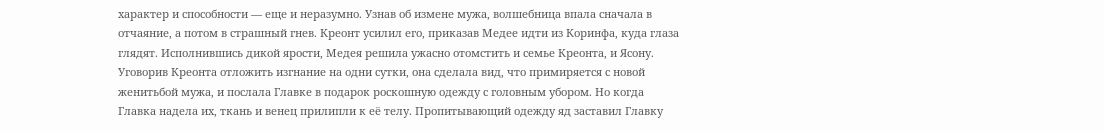характер и способности — еще и неразумно. Узнав об измене мужа, волшебница впала сначала в отчаяние, а потом в страшный гнев. Креонт усилил его, приказав Медее идти из Коринфа, куда глаза глядят. Исполнившись дикой ярости, Медея решила ужасно отомстить и семье Креонта, и Ясону. Уговорив Креонта отложить изгнание на одни сутки, она сделала вид, что примиряется с новой женитьбой мужа, и послала Главке в подарок роскошную одежду с головным убором. Но когда Главка надела их, ткань и венец прилипли к её телу. Пропитывающий одежду яд заставил Главку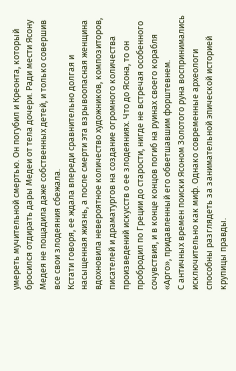умереть мучительной смертью. Он погубил и Креонта, который бросился отдирать дары Медеи от тела дочери. Ради мести Ясону Медея не пощадила даже собственных детей, и только совершив все свои злодеяния сбежала.
Кстати говоря, ее ждала впереди сравнительно долгая и насыщенная жизнь, а после смерти эта взрывоопасная женщина вдохновила невероятное количество художников, композиторов, писателей и драматургов на создание огромного количества произведений искусств о ее злодеяниях. Что до Ясона, то он пробродил по Греции до старости, нигде не встречая особенного сочувствия, и в конце концов погиб на руинах своего корабля «Арго», придавленный его обветшавшим форштевнем.
С античных времен поиски Ясоном Золотого руна воспринимались исключительно как миф. Однако современные археологи способны разглядеть за занимательной эпической историей крупицы правды.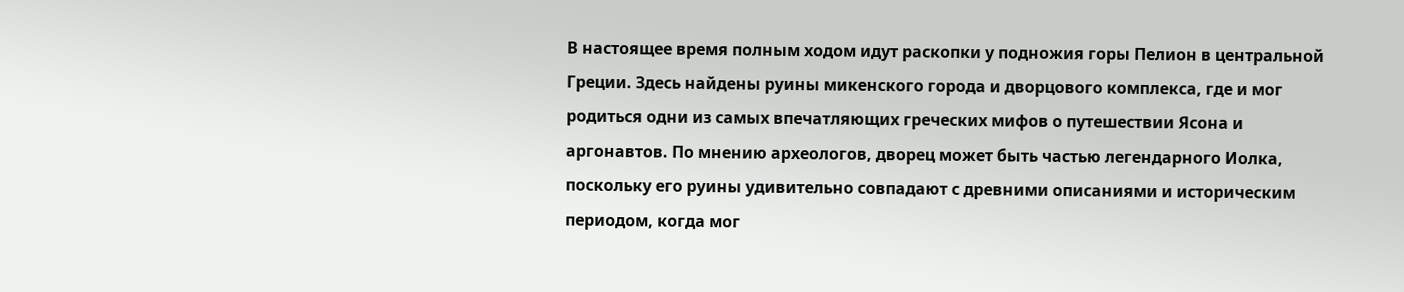В настоящее время полным ходом идут раскопки у подножия горы Пелион в центральной Греции. Здесь найдены руины микенского города и дворцового комплекса, где и мог родиться одни из самых впечатляющих греческих мифов о путешествии Ясона и аргонавтов. По мнению археологов, дворец может быть частью легендарного Иолка, поскольку его руины удивительно совпадают с древними описаниями и историческим периодом, когда мог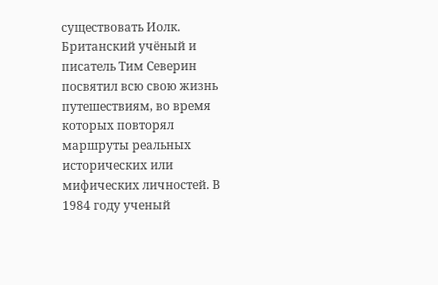существовать Иолк.
Британский учёный и писатель Тим Северин посвятил всю свою жизнь путешествиям, во время которых повторял маршруты реальных исторических или мифических личностей. В 1984 году ученый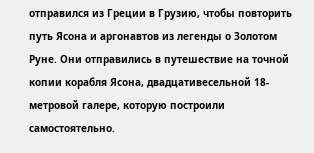отправился из Греции в Грузию, чтобы повторить путь Ясона и аргонавтов из легенды о Золотом Руне. Они отправились в путешествие на точной копии корабля Ясона, двадцативесельной 18-метровой галере, которую построили самостоятельно.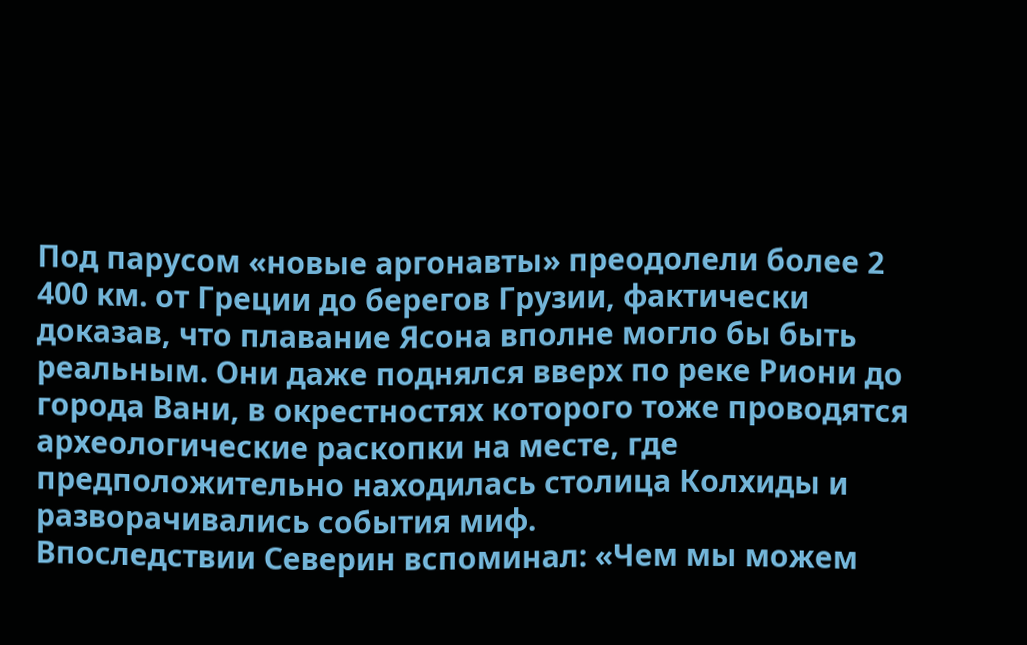Под парусом «новые аргонавты» преодолели более 2 400 км. от Греции до берегов Грузии, фактически доказав, что плавание Ясона вполне могло бы быть реальным. Они даже поднялся вверх по реке Риони до города Вани, в окрестностях которого тоже проводятся археологические раскопки на месте, где предположительно находилась столица Колхиды и разворачивались события миф.
Впоследствии Северин вспоминал: «Чем мы можем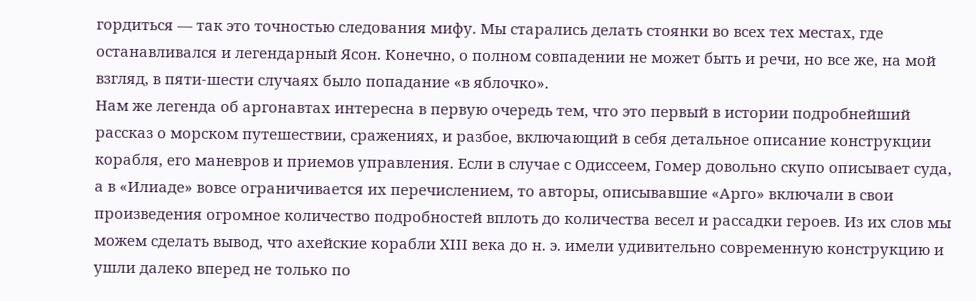гордиться — так это точностью следования мифу. Мы старались делать стоянки во всех тех местах, где останавливался и легендарный Ясон. Конечно, о полном совпадении не может быть и речи, но все же, на мой взгляд, в пяти-шести случаях было попадание «в яблочко».
Нам же легенда об аргонавтах интересна в первую очередь тем, что это первый в истории подробнейший рассказ о морском путешествии, сражениях, и разбое, включающий в себя детальное описание конструкции корабля, его маневров и приемов управления. Если в случае с Одиссеем, Гомер довольно скупо описывает суда, а в «Илиаде» вовсе ограничивается их перечислением, то авторы, описывавшие «Арго» включали в свои произведения огромное количество подробностей вплоть до количества весел и рассадки героев. Из их слов мы можем сделать вывод, что ахейские корабли XIII века до н. э. имели удивительно современную конструкцию и ушли далеко вперед не только по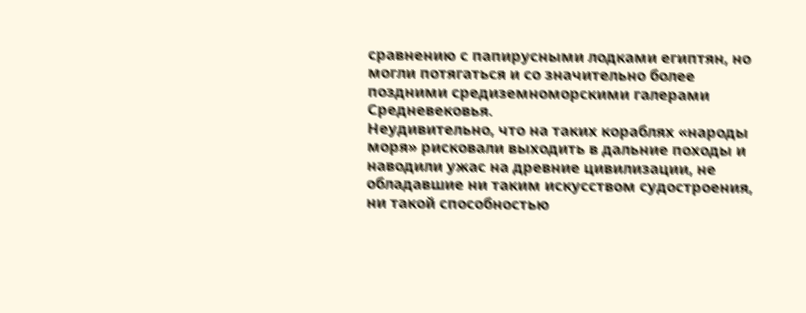сравнению с папирусными лодками египтян, но могли потягаться и со значительно более поздними средиземноморскими галерами Средневековья.
Неудивительно, что на таких кораблях «народы моря» рисковали выходить в дальние походы и наводили ужас на древние цивилизации, не обладавшие ни таким искусством судостроения, ни такой способностью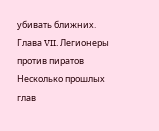убивать ближних.
Глава VII. Легионеры против пиратов
Несколько прошлых глав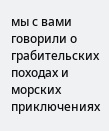мы с вами говорили о грабительских походах и морских приключениях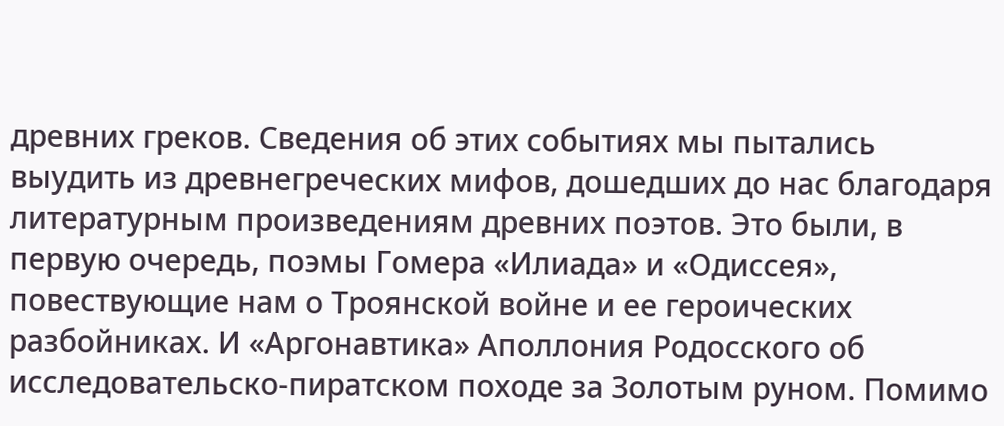древних греков. Сведения об этих событиях мы пытались выудить из древнегреческих мифов, дошедших до нас благодаря литературным произведениям древних поэтов. Это были, в первую очередь, поэмы Гомера «Илиада» и «Одиссея», повествующие нам о Троянской войне и ее героических разбойниках. И «Аргонавтика» Аполлония Родосского об исследовательско-пиратском походе за Золотым руном. Помимо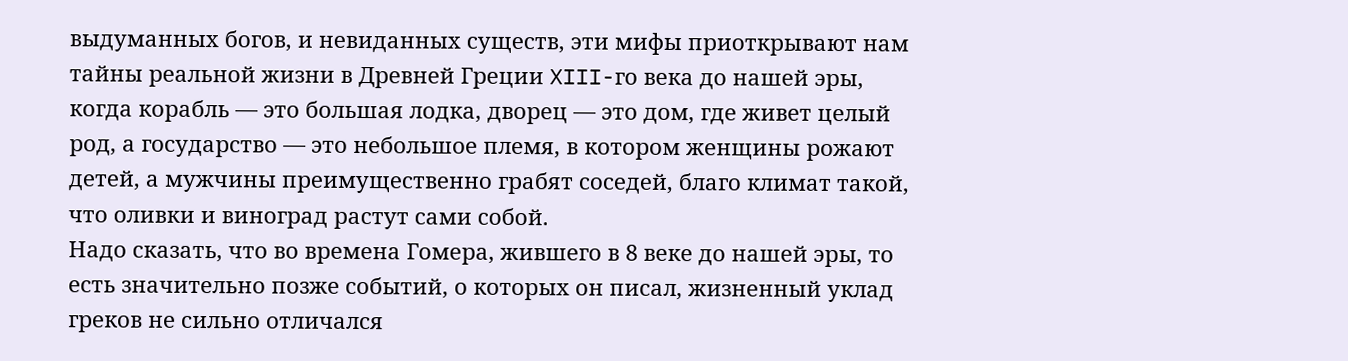выдуманных богов, и невиданных существ, эти мифы приоткрывают нам тайны реальной жизни в Древней Греции XIII-го века до нашей эры, когда корабль — это большая лодка, дворец — это дом, где живет целый род, а государство — это небольшое племя, в котором женщины рожают детей, а мужчины преимущественно грабят соседей, благо климат такой, что оливки и виноград растут сами собой.
Надо сказать, что во времена Гомера, жившего в 8 веке до нашей эры, то есть значительно позже событий, о которых он писал, жизненный уклад греков не сильно отличался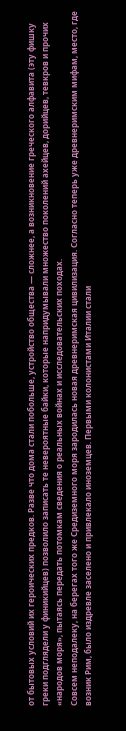от бытовых условий их героических предков. Разве что дома стали побольше, устройство общества — сложнее, а возникновение греческого алфавита (эту фишку греки подглядели у финикийцев) позволило записать те невероятные байки, которые напридумывали множество поколений ахейцев, дорийцев, тевкров и прочих «народов моря», пытаясь передать потомкам сведения о реальных войнах и исследовательских походах.
Совсем неподалеку, на берегах того же Средиземного моря зародилась новая древнеримская цивилизация. Согласно теперь уже древнеримским мифам, место, где возник Рим, было издревле заселено и привлекало иноземцев. Первыми колонистами Италии стали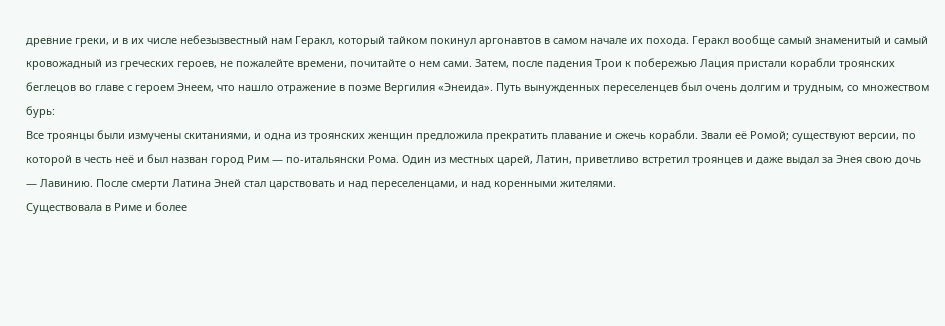древние греки, и в их числе небезызвестный нам Геракл, который тайком покинул аргонавтов в самом начале их похода. Геракл вообще самый знаменитый и самый кровожадный из греческих героев, не пожалейте времени, почитайте о нем сами. Затем, после падения Трои к побережью Лация пристали корабли троянских беглецов во главе с героем Энеем, что нашло отражение в поэме Вергилия «Энеида». Путь вынужденных переселенцев был очень долгим и трудным, со множеством бурь:
Все троянцы были измучены скитаниями, и одна из троянских женщин предложила прекратить плавание и сжечь корабли. Звали её Ромой; существуют версии, по которой в честь неё и был назван город Рим — по-итальянски Рома. Один из местных царей, Латин, приветливо встретил троянцев и даже выдал за Энея свою дочь — Лавинию. После смерти Латина Эней стал царствовать и над переселенцами, и над коренными жителями.
Существовала в Риме и более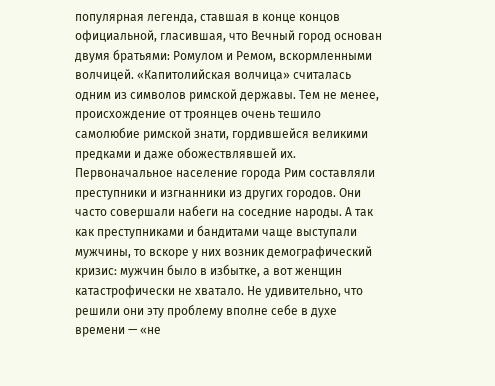популярная легенда, ставшая в конце концов официальной, гласившая, что Вечный город основан двумя братьями: Ромулом и Ремом, вскормленными волчицей. «Капитолийская волчица» считалась одним из символов римской державы. Тем не менее, происхождение от троянцев очень тешило самолюбие римской знати, гордившейся великими предками и даже обожествлявшей их.
Первоначальное население города Рим составляли преступники и изгнанники из других городов. Они часто совершали набеги на соседние народы. А так как преступниками и бандитами чаще выступали мужчины, то вскоре у них возник демографический кризис: мужчин было в избытке, а вот женщин катастрофически не хватало. Не удивительно, что решили они эту проблему вполне себе в духе времени — «не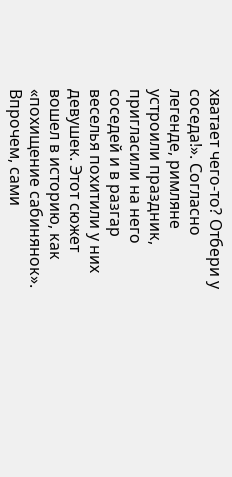хватает чего-то? Отбери у соседа!». Согласно легенде, римляне устроили праздник, пригласили на него соседей и в разгар веселья похитили у них девушек. Этот сюжет вошел в историю, как «похищение сабинянок». Впрочем, сами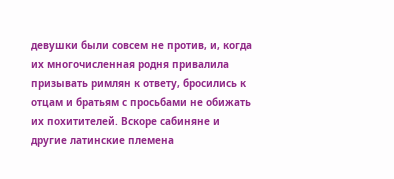девушки были совсем не против, и, когда их многочисленная родня привалила призывать римлян к ответу, бросились к отцам и братьям с просьбами не обижать их похитителей. Вскоре сабиняне и другие латинские племена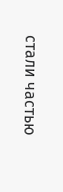стали частью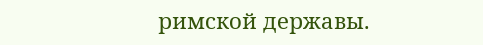римской державы.